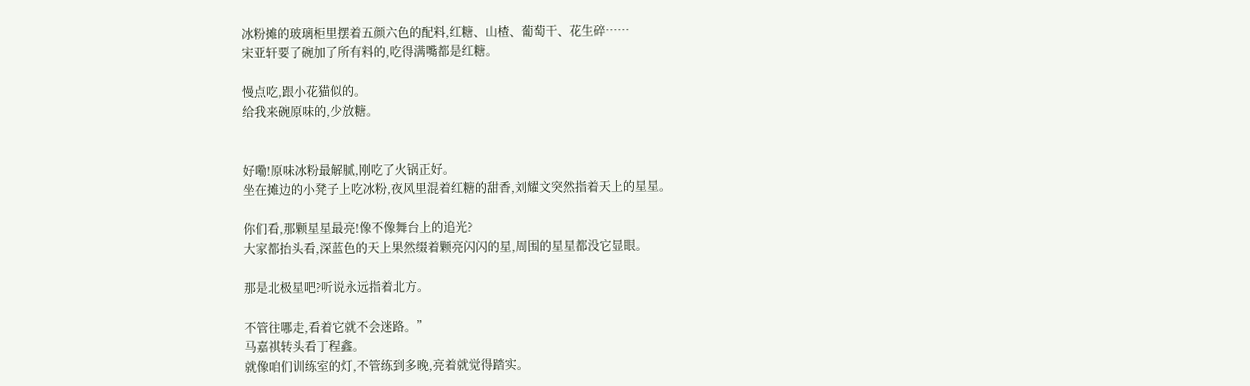冰粉摊的玻璃柜里摆着五颜六色的配料,红糖、山楂、葡萄干、花生碎……
宋亚轩要了碗加了所有料的,吃得满嘴都是红糖。

慢点吃,跟小花猫似的。
给我来碗原味的,少放糖。


好嘞!原味冰粉最解腻,刚吃了火锅正好。
坐在摊边的小凳子上吃冰粉,夜风里混着红糖的甜香,刘耀文突然指着天上的星星。

你们看,那颗星星最亮!像不像舞台上的追光?
大家都抬头看,深蓝色的天上果然缀着颗亮闪闪的星,周围的星星都没它显眼。

那是北极星吧?听说永远指着北方。

不管往哪走,看着它就不会迷路。”
马嘉祺转头看丁程鑫。
就像咱们训练室的灯,不管练到多晚,亮着就觉得踏实。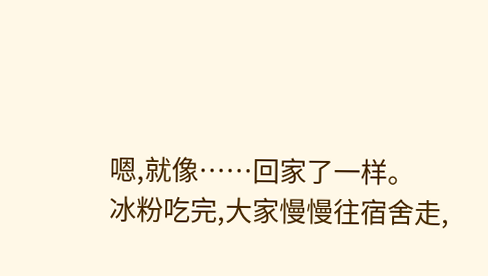嗯,就像……回家了一样。
冰粉吃完,大家慢慢往宿舍走,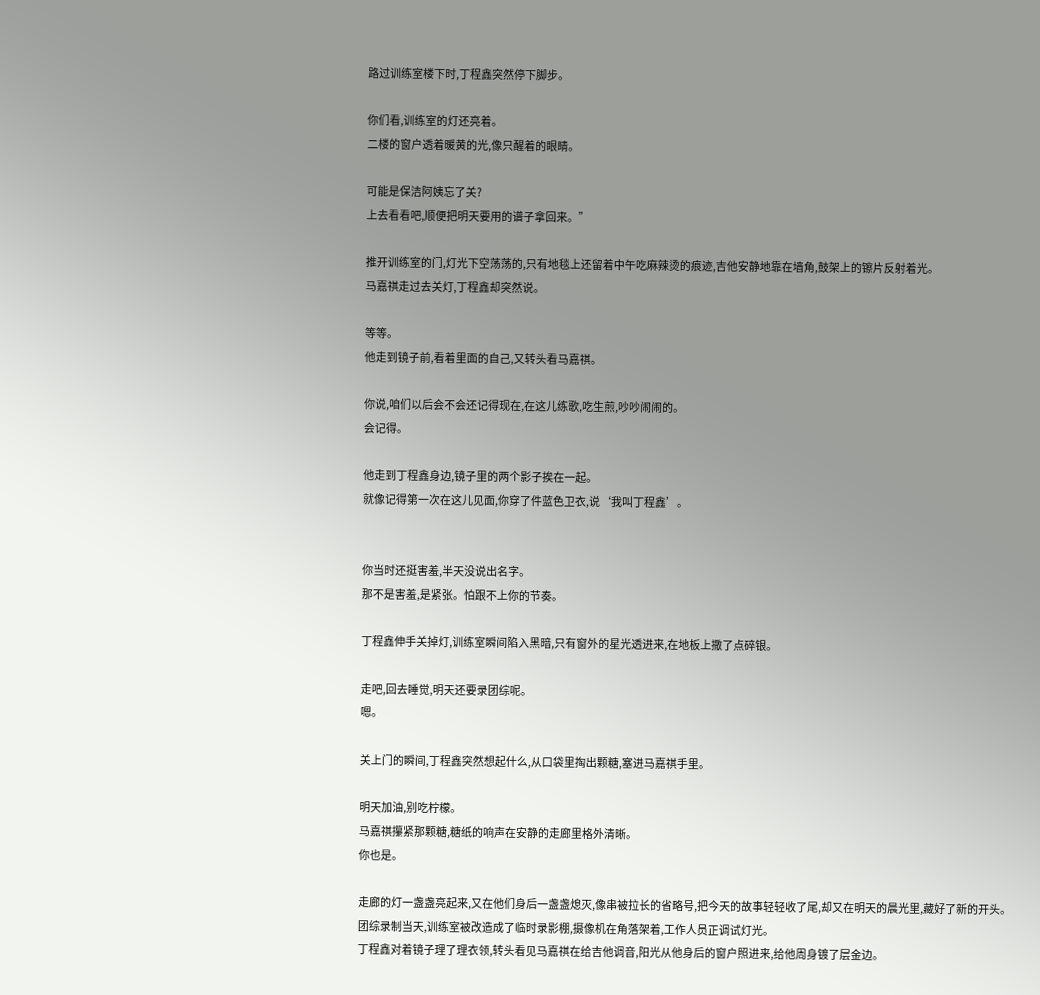路过训练室楼下时,丁程鑫突然停下脚步。

你们看,训练室的灯还亮着。
二楼的窗户透着暖黄的光,像只醒着的眼睛。

可能是保洁阿姨忘了关?
上去看看吧,顺便把明天要用的谱子拿回来。”

推开训练室的门,灯光下空荡荡的,只有地毯上还留着中午吃麻辣烫的痕迹,吉他安静地靠在墙角,鼓架上的镲片反射着光。
马嘉祺走过去关灯,丁程鑫却突然说。

等等。
他走到镜子前,看着里面的自己,又转头看马嘉祺。

你说,咱们以后会不会还记得现在,在这儿练歌,吃生煎,吵吵闹闹的。
会记得。

他走到丁程鑫身边,镜子里的两个影子挨在一起。
就像记得第一次在这儿见面,你穿了件蓝色卫衣,说‘我叫丁程鑫’。


你当时还挺害羞,半天没说出名字。
那不是害羞,是紧张。怕跟不上你的节奏。

丁程鑫伸手关掉灯,训练室瞬间陷入黑暗,只有窗外的星光透进来,在地板上撒了点碎银。

走吧,回去睡觉,明天还要录团综呢。
嗯。

关上门的瞬间,丁程鑫突然想起什么,从口袋里掏出颗糖,塞进马嘉祺手里。

明天加油,别吃柠檬。
马嘉祺攥紧那颗糖,糖纸的响声在安静的走廊里格外清晰。
你也是。

走廊的灯一盏盏亮起来,又在他们身后一盏盏熄灭,像串被拉长的省略号,把今天的故事轻轻收了尾,却又在明天的晨光里,藏好了新的开头。
团综录制当天,训练室被改造成了临时录影棚,摄像机在角落架着,工作人员正调试灯光。
丁程鑫对着镜子理了理衣领,转头看见马嘉祺在给吉他调音,阳光从他身后的窗户照进来,给他周身镀了层金边。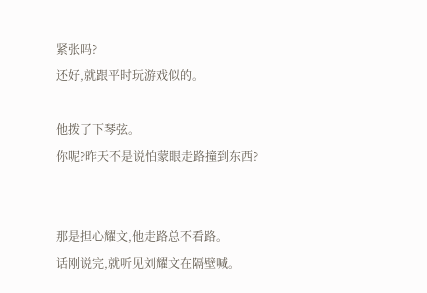紧张吗?
还好,就跟平时玩游戏似的。

他拨了下琴弦。
你呢?昨天不是说怕蒙眼走路撞到东西?


那是担心耀文,他走路总不看路。
话刚说完,就听见刘耀文在隔壁喊。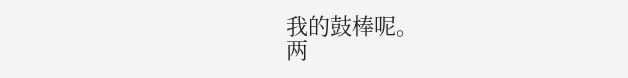我的鼓棒呢。
两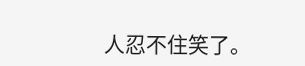人忍不住笑了。